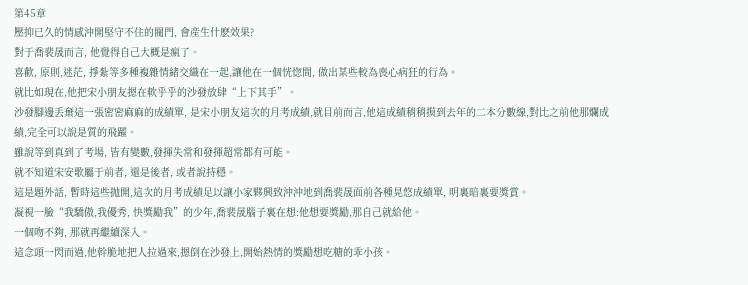第45章
壓抑已久的情感沖開堅守不住的閥門, 會産生什麽效果?
對于喬裴晟而言, 他覺得自己大概是瘋了。
喜歡, 原則,迷茫, 掙紮等多種複雜情緒交織在一起,讓他在一個恍惚間, 做出某些較為喪心病狂的行為。
就比如現在,他把宋小朋友摁在軟乎乎的沙發放肆“上下其手”。
沙發腳邊丢棄這一張密密麻麻的成績單, 是宋小朋友這次的月考成績,就目前而言,他這成績稍稍摸到去年的二本分數線,對比之前他那爛成績,完全可以說是質的飛躍。
雖說等到真到了考場, 皆有變數,發揮失常和發揮超常都有可能。
就不知道宋安歌屬于前者, 還是後者, 或者說持穩。
這是題外話, 暫時這些抛開,這次的月考成績足以讓小家夥興致沖沖地到喬裴晟面前各種晃悠成績單, 明裏暗裏要獎賞。
凝視一臉“我驕傲,我優秀, 快獎勵我”的少年,喬裴晟腦子裏在想:他想要獎勵,那自己就給他。
一個吻不夠, 那就再繼續深入。
這念頭一閃而過,他幹脆地把人拉過來,摁倒在沙發上,開始熱情的獎勵想吃糖的乖小孩。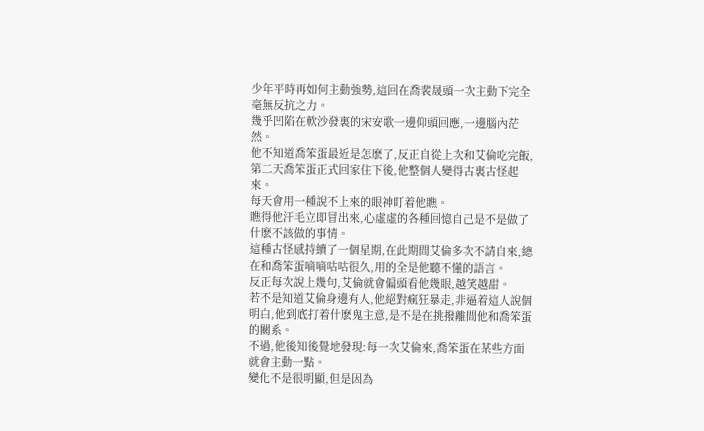少年平時再如何主動強勢,這回在喬裴晟頭一次主動下完全毫無反抗之力。
幾乎凹陷在軟沙發裏的宋安歌一邊仰頭回應,一邊腦內茫然。
他不知道喬笨蛋最近是怎麽了,反正自從上次和艾倫吃完飯,第二天喬笨蛋正式回家住下後,他整個人變得古裏古怪起來。
每天會用一種說不上來的眼神盯着他瞧。
瞧得他汗毛立即冒出來,心虛虛的各種回憶自己是不是做了什麽不該做的事情。
這種古怪感持續了一個星期,在此期間艾倫多次不請自來,總在和喬笨蛋嘀嘀咕咕很久,用的全是他聽不懂的語言。
反正每次說上幾句,艾倫就會偏頭看他幾眼,越笑越甜。
若不是知道艾倫身邊有人,他絕對瘋狂暴走,非逼着這人說個明白,他到底打着什麽鬼主意,是不是在挑撥離間他和喬笨蛋的關系。
不過,他後知後覺地發現:每一次艾倫來,喬笨蛋在某些方面就會主動一點。
變化不是很明顯,但是因為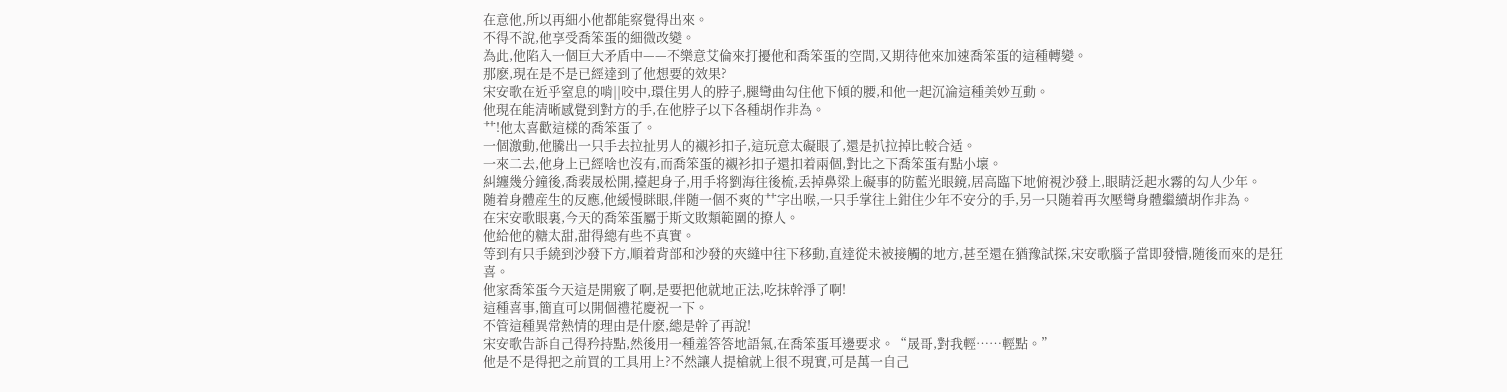在意他,所以再細小他都能察覺得出來。
不得不說,他享受喬笨蛋的細微改變。
為此,他陷入一個巨大矛盾中——不樂意艾倫來打擾他和喬笨蛋的空間,又期待他來加速喬笨蛋的這種轉變。
那麽,現在是不是已經達到了他想要的效果?
宋安歌在近乎窒息的啃||咬中,環住男人的脖子,腿彎曲勾住他下傾的腰,和他一起沉淪這種美妙互動。
他現在能清晰感覺到對方的手,在他脖子以下各種胡作非為。
艹!他太喜歡這樣的喬笨蛋了。
一個激動,他騰出一只手去拉扯男人的襯衫扣子,這玩意太礙眼了,還是扒拉掉比較合适。
一來二去,他身上已經啥也沒有,而喬笨蛋的襯衫扣子還扣着兩個,對比之下喬笨蛋有點小壞。
糾纏幾分鐘後,喬裴晟松開,擡起身子,用手将劉海往後梳,丢掉鼻梁上礙事的防藍光眼鏡,居高臨下地俯視沙發上,眼睛泛起水霧的勾人少年。
随着身體産生的反應,他緩慢眯眼,伴随一個不爽的艹字出喉,一只手掌往上鉗住少年不安分的手,另一只随着再次壓彎身體繼續胡作非為。
在宋安歌眼裏,今天的喬笨蛋屬于斯文敗類範圍的撩人。
他給他的糖太甜,甜得總有些不真實。
等到有只手繞到沙發下方,順着背部和沙發的夾縫中往下移動,直達從未被接觸的地方,甚至還在猶豫試探,宋安歌腦子當即發懵,随後而來的是狂喜。
他家喬笨蛋今天這是開竅了啊,是要把他就地正法,吃抹幹淨了啊!
這種喜事,簡直可以開個禮花慶祝一下。
不管這種異常熱情的理由是什麽,總是幹了再說!
宋安歌告訴自己得矜持點,然後用一種羞答答地語氣,在喬笨蛋耳邊要求。“晟哥,對我輕……輕點。”
他是不是得把之前買的工具用上?不然讓人提槍就上很不現實,可是萬一自己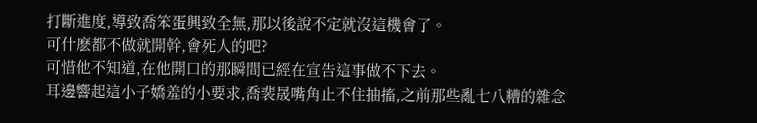打斷進度,導致喬笨蛋興致全無,那以後說不定就沒這機會了。
可什麽都不做就開幹,會死人的吧?
可惜他不知道,在他開口的那瞬間已經在宣告這事做不下去。
耳邊響起這小子嬌羞的小要求,喬裴晟嘴角止不住抽搐,之前那些亂七八糟的雜念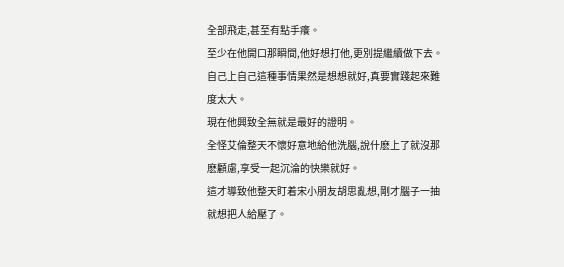全部飛走,甚至有點手癢。
至少在他開口那瞬間,他好想打他,更別提繼續做下去。
自己上自己這種事情果然是想想就好,真要實踐起來難度太大。
現在他興致全無就是最好的證明。
全怪艾倫整天不懷好意地給他洗腦,說什麽上了就沒那麽顧慮,享受一起沉淪的快樂就好。
這才導致他整天盯着宋小朋友胡思亂想,剛才腦子一抽就想把人給壓了。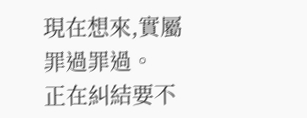現在想來,實屬罪過罪過。
正在糾結要不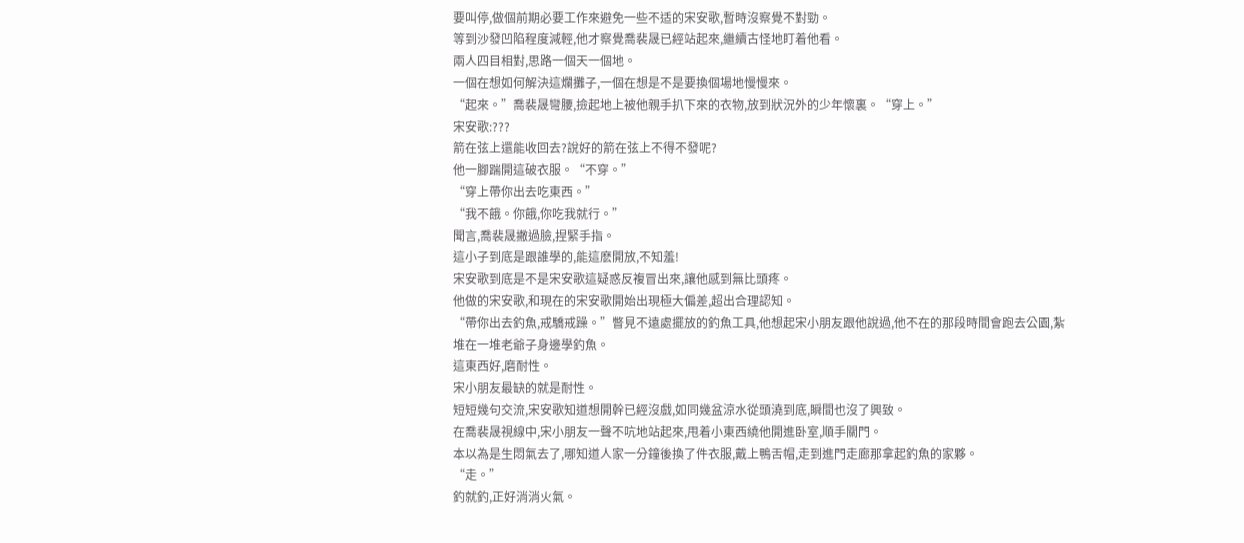要叫停,做個前期必要工作來避免一些不适的宋安歌,暫時沒察覺不對勁。
等到沙發凹陷程度減輕,他才察覺喬裴晟已經站起來,繼續古怪地盯着他看。
兩人四目相對,思路一個天一個地。
一個在想如何解決這爛攤子,一個在想是不是要換個場地慢慢來。
“起來。”喬裴晟彎腰,撿起地上被他親手扒下來的衣物,放到狀況外的少年懷裏。“穿上。”
宋安歌:???
箭在弦上還能收回去?說好的箭在弦上不得不發呢?
他一腳踹開這破衣服。“不穿。”
“穿上帶你出去吃東西。”
“我不餓。你餓,你吃我就行。”
聞言,喬裴晟撇過臉,捏緊手指。
這小子到底是跟誰學的,能這麽開放,不知羞!
宋安歌到底是不是宋安歌這疑惑反複冒出來,讓他感到無比頭疼。
他做的宋安歌,和現在的宋安歌開始出現極大偏差,超出合理認知。
“帶你出去釣魚,戒驕戒躁。”瞥見不遠處擺放的釣魚工具,他想起宋小朋友跟他說過,他不在的那段時間會跑去公園,紮堆在一堆老爺子身邊學釣魚。
這東西好,磨耐性。
宋小朋友最缺的就是耐性。
短短幾句交流,宋安歌知道想開幹已經沒戲,如同幾盆涼水從頭澆到底,瞬間也沒了興致。
在喬裴晟視線中,宋小朋友一聲不吭地站起來,甩着小東西繞他開進卧室,順手關門。
本以為是生悶氣去了,哪知道人家一分鐘後換了件衣服,戴上鴨舌帽,走到進門走廊那拿起釣魚的家夥。
“走。”
釣就釣,正好消消火氣。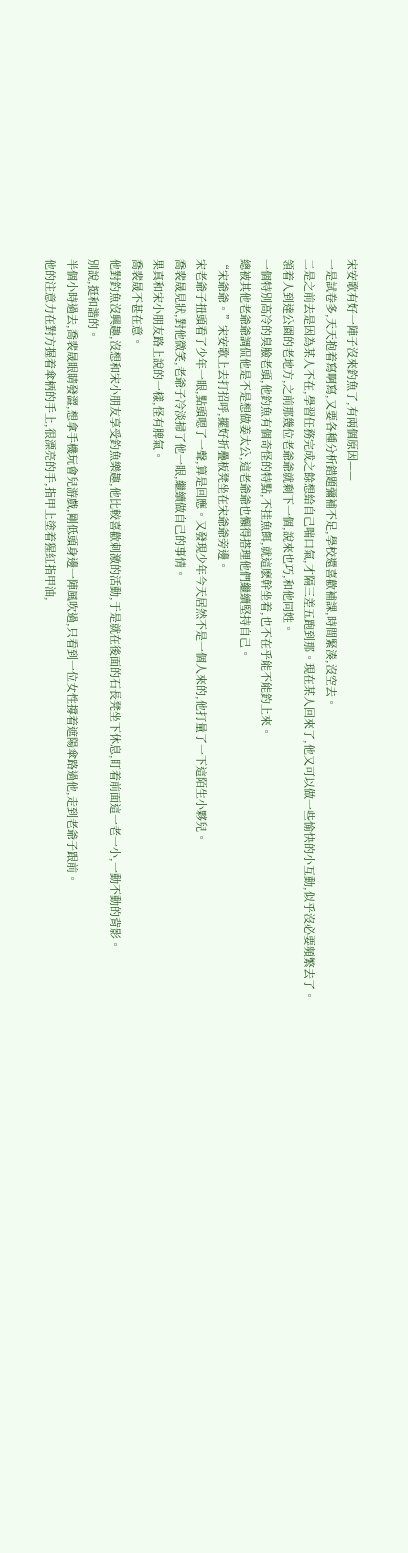宋安歌有好一陣子沒來釣魚了,有兩個原因——
一是試卷多,天天抱着寫啊寫,又要各種分析錯題彌補不足,學校還喜歡補課,時間緊湊,沒空去。
二是之前去是因為某人不在,學習任務完成之餘想給自己喘口氣,才隔三差五跑到那。現在某人回來了,他又可以做一些愉快的小互動,似乎沒必要頻繁去了。
領着人到達公園的老地方,之前那幾位老爺爺就剩下一個,說來也巧,和他同姓。
一個特別高冷的臭臉老頭,他釣魚有個奇怪的特點,不挂魚餌,就這麽幹坐着,也不在乎能不能釣上來。
總被其他老爺爺調侃他是不是想做姜太公,這老爺爺也懶得搭理他們繼續堅持自己。
“宋爺爺。”宋安歌上去打招呼,擺好折疊板凳坐在宋爺爺旁邊。
宋老爺子扭頭看了少年一眼,點頭嗯了一聲,算是回應。又發現少年今天居然不是一個人來的,他打量了一下這陌生小夥兒。
喬裴晟見狀,對他微笑,老爺子冷淡掃了他一眼,繼續做自己的事情。
果真和宋小朋友路上說的一樣,怪有脾氣。
喬裴晟不甚在意。
他對釣魚沒興趣,沒想和宋小朋友享受釣魚樂趣,他比較喜歡刺激的活動,于是就在後面的石長凳坐下休息,盯着前面這一老一小,一動不動的背影。
別說,挺和諧的。
半個小時過去,喬裴晟眼睛發澀,想拿手機玩會兒游戲,剛低頭身邊一陣風吹過,只看到一位女性撐着遮陽傘路過他,走到老爺子跟前。
他的注意力在對方握着傘柄的手上,很漂亮的手,指甲上塗着猩紅指甲油,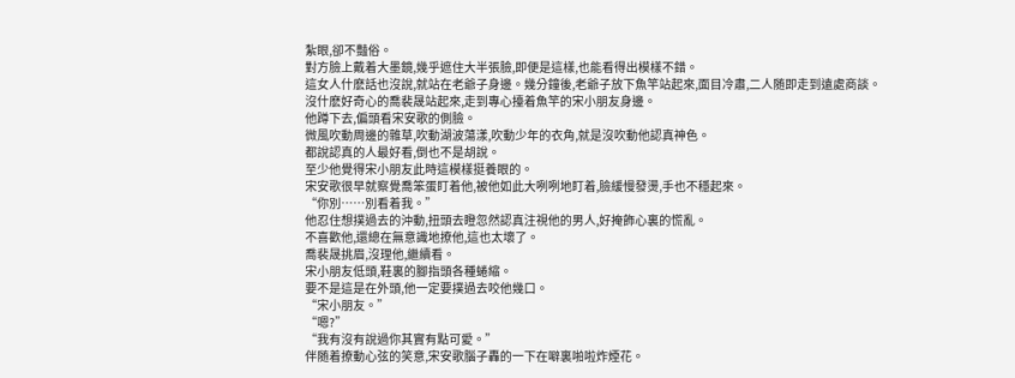紮眼,卻不豔俗。
對方臉上戴着大墨鏡,幾乎遮住大半張臉,即便是這樣,也能看得出模樣不錯。
這女人什麽話也沒說,就站在老爺子身邊。幾分鐘後,老爺子放下魚竿站起來,面目冷肅,二人随即走到遠處商談。
沒什麽好奇心的喬裴晟站起來,走到專心擡着魚竿的宋小朋友身邊。
他蹲下去,偏頭看宋安歌的側臉。
微風吹動周邊的雜草,吹動湖波蕩漾,吹動少年的衣角,就是沒吹動他認真神色。
都說認真的人最好看,倒也不是胡說。
至少他覺得宋小朋友此時這模樣挺養眼的。
宋安歌很早就察覺喬笨蛋盯着他,被他如此大咧咧地盯着,臉緩慢發燙,手也不穩起來。
“你別……別看着我。”
他忍住想撲過去的沖動,扭頭去瞪忽然認真注視他的男人,好掩飾心裏的慌亂。
不喜歡他,還總在無意識地撩他,這也太壞了。
喬裴晟挑眉,沒理他,繼續看。
宋小朋友低頭,鞋裏的腳指頭各種蜷縮。
要不是這是在外頭,他一定要撲過去咬他幾口。
“宋小朋友。”
“嗯?”
“我有沒有說過你其實有點可愛。”
伴随着撩動心弦的笑意,宋安歌腦子轟的一下在噼裏啪啦炸煙花。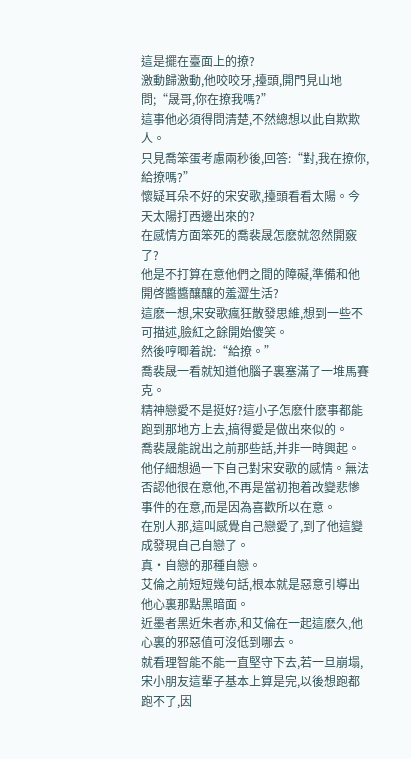這是擺在臺面上的撩?
激動歸激動,他咬咬牙,擡頭,開門見山地問;“晟哥,你在撩我嗎?”
這事他必須得問清楚,不然總想以此自欺欺人。
只見喬笨蛋考慮兩秒後,回答:“對,我在撩你,給撩嗎?”
懷疑耳朵不好的宋安歌,擡頭看看太陽。今天太陽打西邊出來的?
在感情方面笨死的喬裴晟怎麽就忽然開竅了?
他是不打算在意他們之間的障礙,準備和他開啓醬醬釀釀的羞澀生活?
這麽一想,宋安歌瘋狂散發思維,想到一些不可描述,臉紅之餘開始傻笑。
然後哼唧着說:“給撩。”
喬裴晟一看就知道他腦子裏塞滿了一堆馬賽克。
精神戀愛不是挺好?這小子怎麽什麽事都能跑到那地方上去,搞得愛是做出來似的。
喬裴晟能說出之前那些話,并非一時興起。
他仔細想過一下自己對宋安歌的感情。無法否認他很在意他,不再是當初抱着改變悲慘事件的在意,而是因為喜歡所以在意。
在別人那,這叫感覺自己戀愛了,到了他這變成發現自己自戀了。
真·自戀的那種自戀。
艾倫之前短短幾句話,根本就是惡意引導出他心裏那點黑暗面。
近墨者黑近朱者赤,和艾倫在一起這麽久,他心裏的邪惡值可沒低到哪去。
就看理智能不能一直堅守下去,若一旦崩塌,宋小朋友這輩子基本上算是完,以後想跑都跑不了,因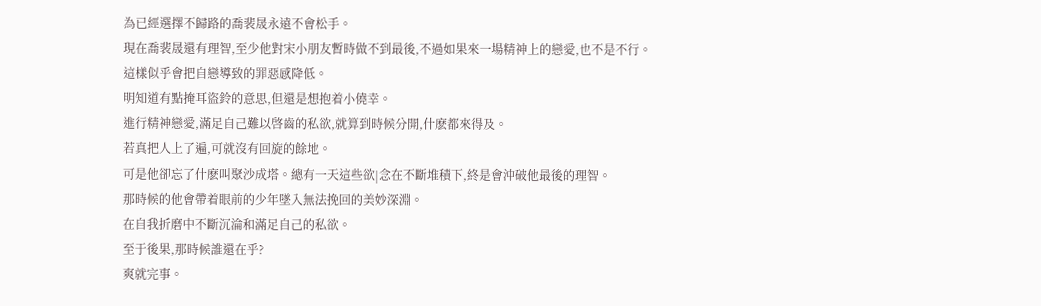為已經選擇不歸路的喬裴晟永遠不會松手。
現在喬裴晟還有理智,至少他對宋小朋友暫時做不到最後,不過如果來一場精神上的戀愛,也不是不行。
這樣似乎會把自戀導致的罪惡感降低。
明知道有點掩耳盜鈴的意思,但還是想抱着小僥幸。
進行精神戀愛,滿足自己難以啓齒的私欲,就算到時候分開,什麽都來得及。
若真把人上了遍,可就沒有回旋的餘地。
可是他卻忘了什麽叫聚沙成塔。總有一天這些欲|念在不斷堆積下,終是會沖破他最後的理智。
那時候的他會帶着眼前的少年墜入無法挽回的美妙深淵。
在自我折磨中不斷沉淪和滿足自己的私欲。
至于後果,那時候誰還在乎?
爽就完事。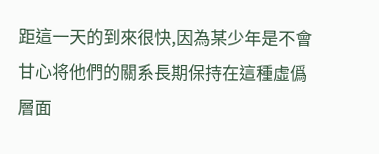距這一天的到來很快,因為某少年是不會甘心将他們的關系長期保持在這種虛僞層面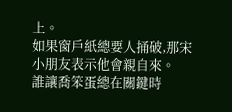上。
如果窗戶紙總要人捅破,那宋小朋友表示他會親自來。
誰讓喬笨蛋總在關鍵時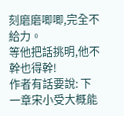刻磨磨唧唧,完全不給力。
等他把話挑明,他不幹也得幹!
作者有話要說: 下一章宋小受大概能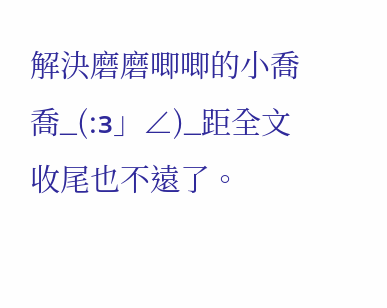解決磨磨唧唧的小喬喬_(:з」∠)_距全文收尾也不遠了。